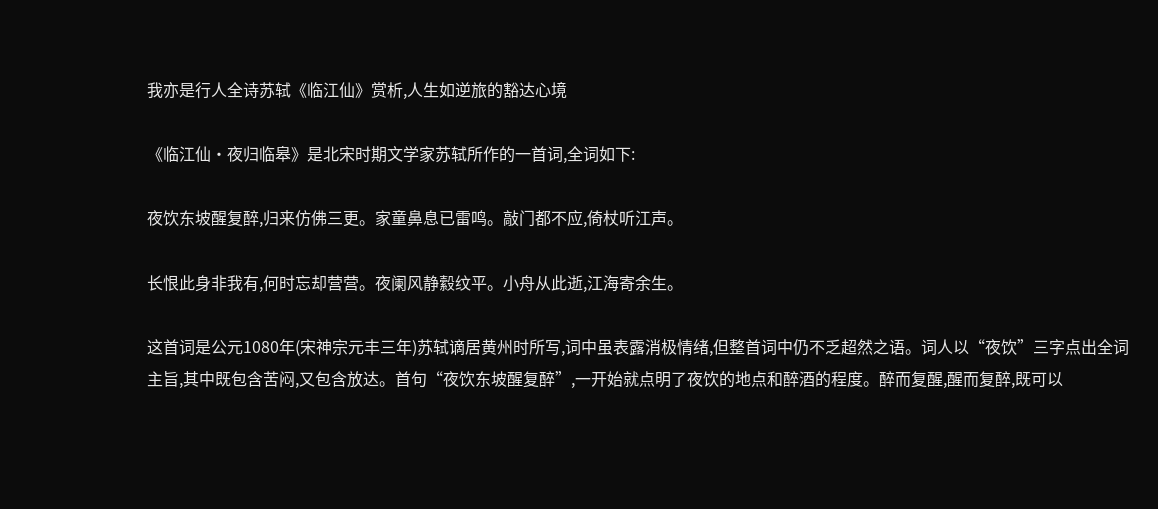我亦是行人全诗苏轼《临江仙》赏析,人生如逆旅的豁达心境

《临江仙·夜归临皋》是北宋时期文学家苏轼所作的一首词,全词如下:

夜饮东坡醒复醉,归来仿佛三更。家童鼻息已雷鸣。敲门都不应,倚杖听江声。

长恨此身非我有,何时忘却营营。夜阑风静縠纹平。小舟从此逝,江海寄余生。

这首词是公元1080年(宋神宗元丰三年)苏轼谪居黄州时所写,词中虽表露消极情绪,但整首词中仍不乏超然之语。词人以“夜饮”三字点出全词主旨,其中既包含苦闷,又包含放达。首句“夜饮东坡醒复醉”,一开始就点明了夜饮的地点和醉酒的程度。醉而复醒,醒而复醉,既可以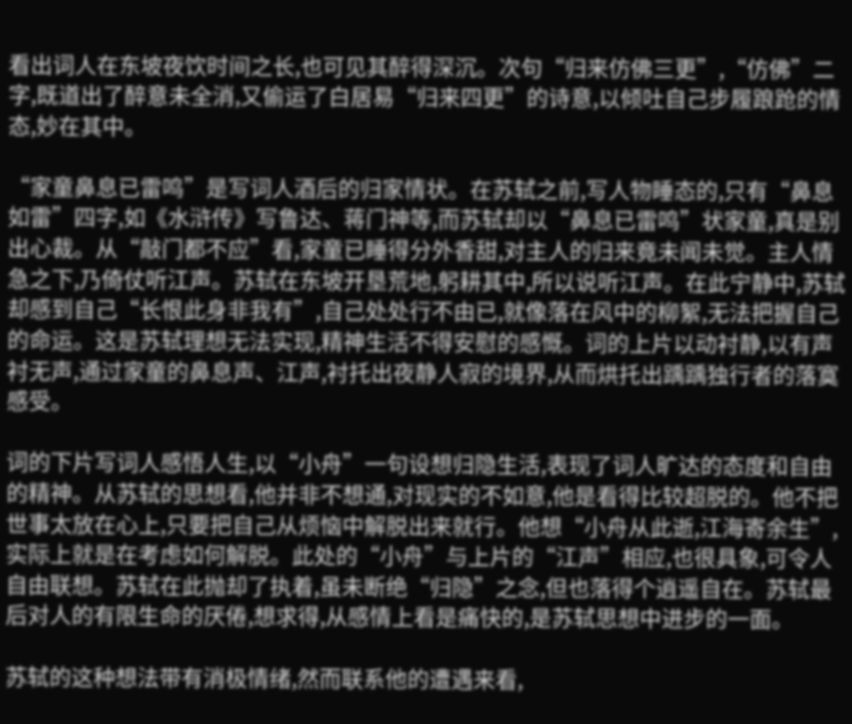看出词人在东坡夜饮时间之长,也可见其醉得深沉。次句“归来仿佛三更”,“仿佛”二字,既道出了醉意未全消,又偷运了白居易“归来四更”的诗意,以倾吐自己步履踉跄的情态,妙在其中。

“家童鼻息已雷鸣”是写词人酒后的归家情状。在苏轼之前,写人物睡态的,只有“鼻息如雷”四字,如《水浒传》写鲁达、蒋门神等,而苏轼却以“鼻息已雷鸣”状家童,真是别出心裁。从“敲门都不应”看,家童已睡得分外香甜,对主人的归来竟未闻未觉。主人情急之下,乃倚仗听江声。苏轼在东坡开垦荒地,躬耕其中,所以说听江声。在此宁静中,苏轼却感到自己“长恨此身非我有”,自己处处行不由已,就像落在风中的柳絮,无法把握自己的命运。这是苏轼理想无法实现,精神生活不得安慰的感慨。词的上片以动衬静,以有声衬无声,通过家童的鼻息声、江声,衬托出夜静人寂的境界,从而烘托出踽踽独行者的落寞感受。

词的下片写词人感悟人生,以“小舟”一句设想归隐生活,表现了词人旷达的态度和自由的精神。从苏轼的思想看,他并非不想通,对现实的不如意,他是看得比较超脱的。他不把世事太放在心上,只要把自己从烦恼中解脱出来就行。他想“小舟从此逝,江海寄余生”,实际上就是在考虑如何解脱。此处的“小舟”与上片的“江声”相应,也很具象,可令人自由联想。苏轼在此抛却了执着,虽未断绝“归隐”之念,但也落得个逍遥自在。苏轼最后对人的有限生命的厌倦,想求得,从感情上看是痛快的,是苏轼思想中进步的一面。

苏轼的这种想法带有消极情绪,然而联系他的遭遇来看,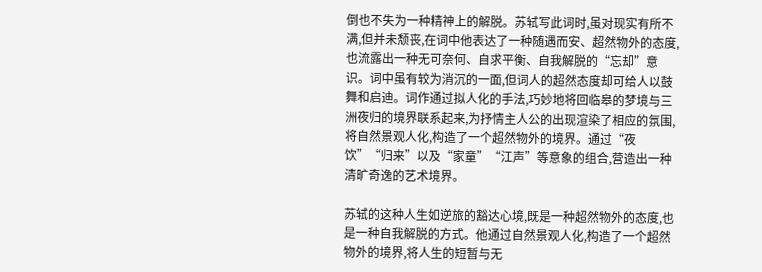倒也不失为一种精神上的解脱。苏轼写此词时,虽对现实有所不满,但并未颓丧,在词中他表达了一种随遇而安、超然物外的态度,也流露出一种无可奈何、自求平衡、自我解脱的“忘却”意识。词中虽有较为消沉的一面,但词人的超然态度却可给人以鼓舞和启迪。词作通过拟人化的手法,巧妙地将回临皋的梦境与三洲夜归的境界联系起来,为抒情主人公的出现渲染了相应的氛围,将自然景观人化,构造了一个超然物外的境界。通过“夜饮”“归来”以及“家童”“江声”等意象的组合,营造出一种清旷奇逸的艺术境界。

苏轼的这种人生如逆旅的豁达心境,既是一种超然物外的态度,也是一种自我解脱的方式。他通过自然景观人化,构造了一个超然物外的境界,将人生的短暂与无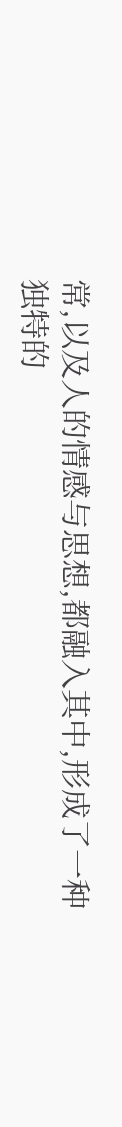常,以及人的情感与思想,都融入其中,形成了一种独特的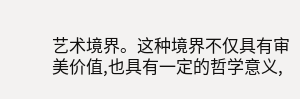艺术境界。这种境界不仅具有审美价值,也具有一定的哲学意义,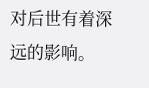对后世有着深远的影响。